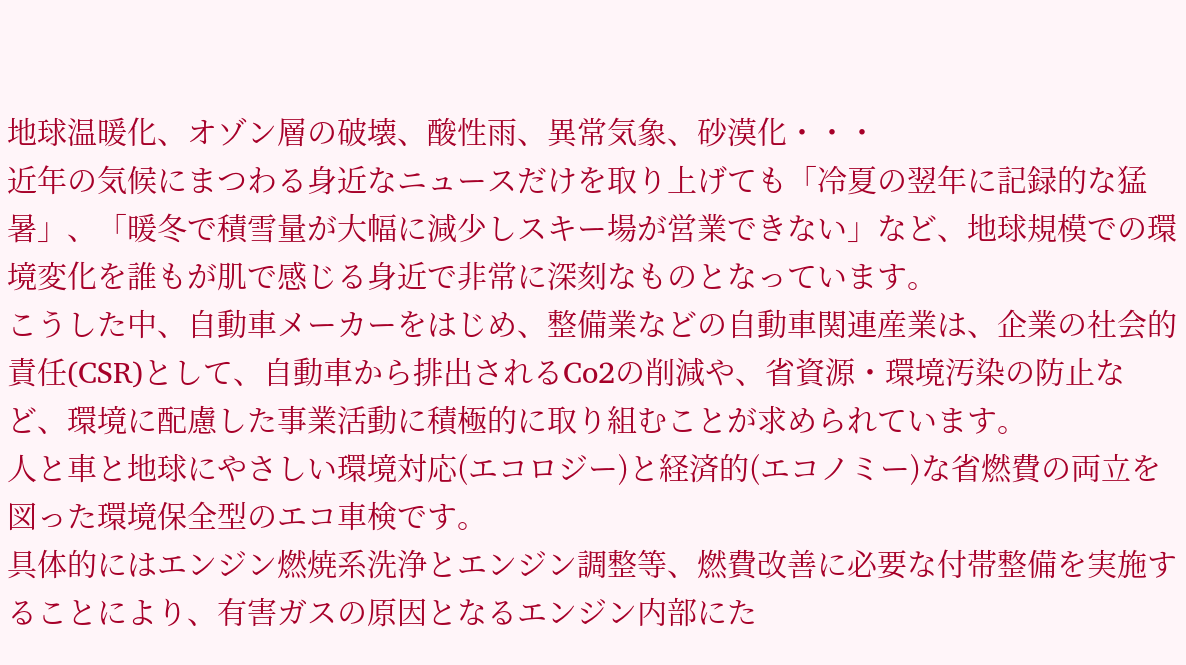地球温暖化、オゾン層の破壊、酸性雨、異常気象、砂漠化・・・
近年の気候にまつわる身近なニュースだけを取り上げても「冷夏の翌年に記録的な猛暑」、「暖冬で積雪量が大幅に減少しスキー場が営業できない」など、地球規模での環境変化を誰もが肌で感じる身近で非常に深刻なものとなっています。
こうした中、自動車メーカーをはじめ、整備業などの自動車関連産業は、企業の社会的責任(CSR)として、自動車から排出されるCo2の削減や、省資源・環境汚染の防止など、環境に配慮した事業活動に積極的に取り組むことが求められています。
人と車と地球にやさしい環境対応(エコロジー)と経済的(エコノミー)な省燃費の両立を図った環境保全型のエコ車検です。
具体的にはエンジン燃焼系洗浄とエンジン調整等、燃費改善に必要な付帯整備を実施することにより、有害ガスの原因となるエンジン内部にた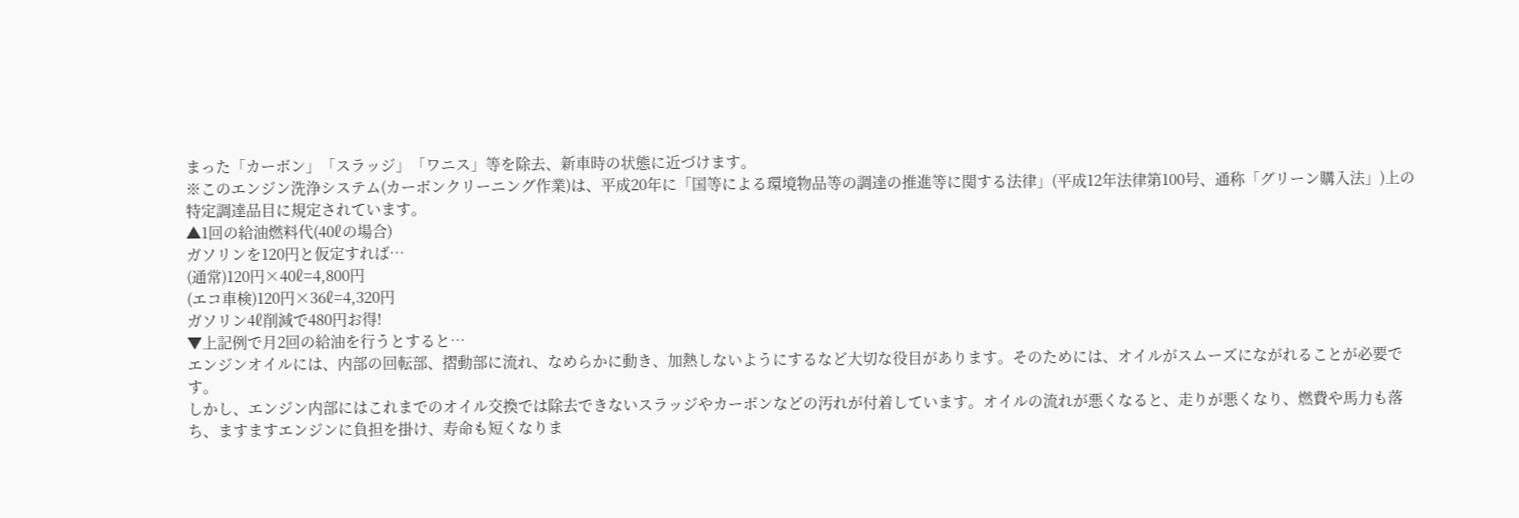まった「カーボン」「スラッジ」「ワニス」等を除去、新車時の状態に近づけます。
※このエンジン洗浄システム(カーボンクリーニング作業)は、平成20年に「国等による環境物品等の調達の推進等に関する法律」(平成12年法律第100号、通称「グリーン購入法」)上の特定調達品目に規定されています。
▲1回の給油燃料代(40ℓの場合)
ガソリンを120円と仮定すれば…
(通常)120円×40ℓ=4,800円
(エコ車検)120円×36ℓ=4,320円
ガソリン4ℓ削減で480円お得!
▼上記例で月2回の給油を行うとすると…
エンジンオイルには、内部の回転部、摺動部に流れ、なめらかに動き、加熱しないようにするなど大切な役目があります。そのためには、オイルがスムーズにながれることが必要です。
しかし、エンジン内部にはこれまでのオイル交換では除去できないスラッジやカーボンなどの汚れが付着しています。オイルの流れが悪くなると、走りが悪くなり、燃費や馬力も落ち、ますますエンジンに負担を掛け、寿命も短くなりま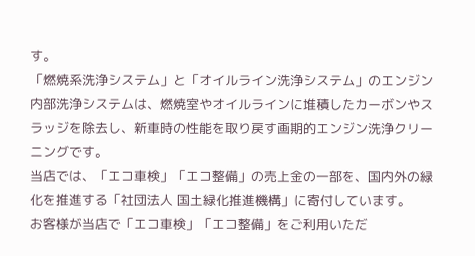す。
「燃焼系洗浄システム」と「オイルライン洗浄システム」のエンジン内部洗浄システムは、燃焼室やオイルラインに堆積したカーボンやスラッジを除去し、新車時の性能を取り戻す画期的エンジン洗浄クリーニングです。
当店では、「エコ車検」「エコ整備」の売上金の一部を、国内外の緑化を推進する「社団法人 国土緑化推進機構」に寄付しています。
お客様が当店で「エコ車検」「エコ整備」をご利用いただ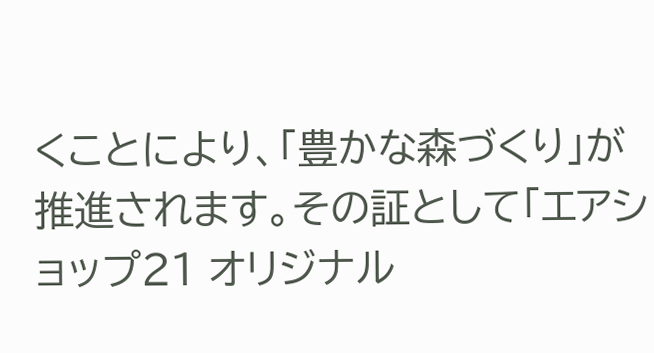くことにより、「豊かな森づくり」が推進されます。その証として「エアショップ21 オリジナル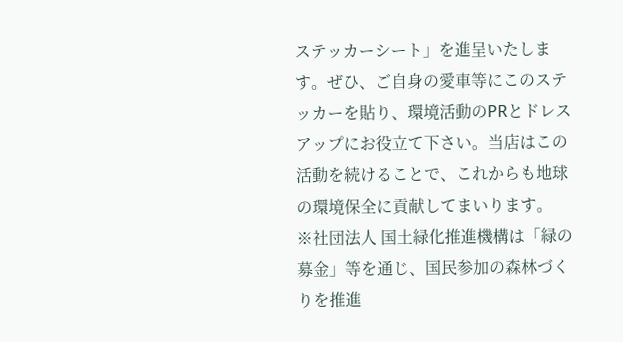ステッカーシート」を進呈いたします。ぜひ、ご自身の愛車等にこのステッカーを貼り、環境活動のPRとドレスアップにお役立て下さい。当店はこの活動を続けることで、これからも地球の環境保全に貢献してまいります。
※社団法人 国土緑化推進機構は「緑の募金」等を通じ、国民参加の森林づくりを推進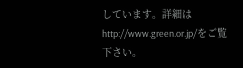しています。詳細は http://www.green.or.jp/をご覧下さい。